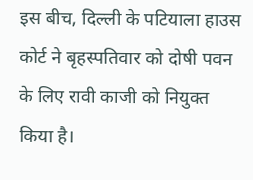इस बीच, दिल्ली के पटियाला हाउस कोर्ट ने बृहस्पतिवार को दोषी पवन के लिए रावी काजी को नियुक्त किया है।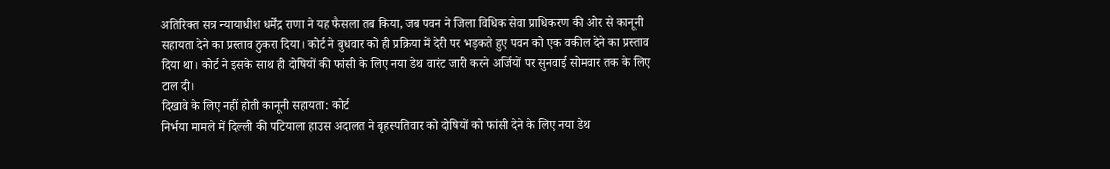अतिरिक्त सत्र न्यायाधीश धर्मेंद्र राणा ने यह फैसला तब किया, जब पवन ने जिला विधिक सेवा प्राधिकरण की ओर से कानूनी सहायता देने का प्रस्ताव ठुकरा दिया। कोर्ट ने बुधवार को ही प्रक्रिया में देरी पर भड़कते हुए पवन को एक वकील देने का प्रस्ताव दिया था। कोर्ट ने इसके साथ ही दोषियों की फांसी के लिए नया डेथ वारंट जारी करने अर्जियों पर सुनवाई सोमवार तक के लिए टाल दी।
दिखावे के लिए नहीं होती कानूनी सहायता: कोर्ट
निर्भया मामले में दिल्ली की पटियाला हाउस अदालत ने बृहस्पतिवार को दोषियों को फांसी देने के लिए नया डेथ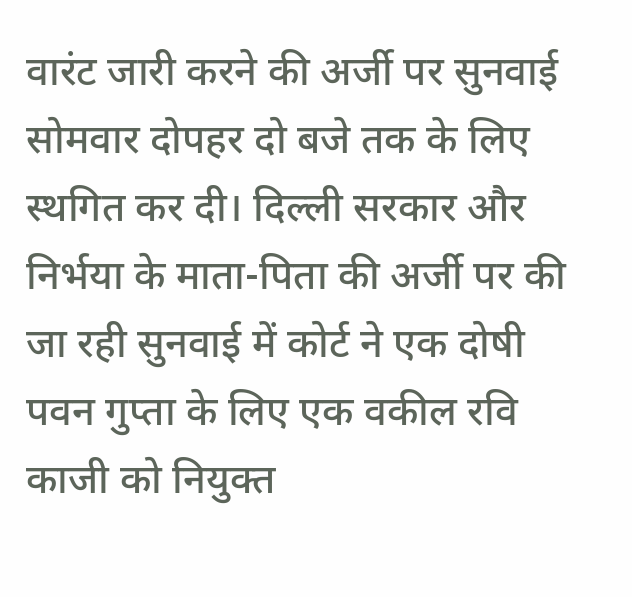वारंट जारी करने की अर्जी पर सुनवाई सोमवार दोपहर दो बजे तक के लिए स्थगित कर दी। दिल्ली सरकार और निर्भया के माता-पिता की अर्जी पर की जा रही सुनवाई में कोर्ट ने एक दोषी पवन गुप्ता के लिए एक वकील रवि काजी को नियुक्त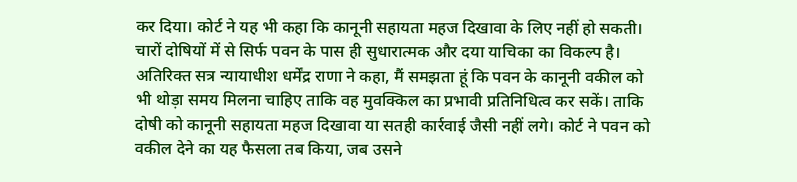कर दिया। कोर्ट ने यह भी कहा कि कानूनी सहायता महज दिखावा के लिए नहीं हो सकती। चारों दोषियों में से सिर्फ पवन के पास ही सुधारात्मक और दया याचिका का विकल्प है।
अतिरिक्त सत्र न्यायाधीश धर्मेंद्र राणा ने कहा, मैं समझता हूं कि पवन के कानूनी वकील को भी थोड़ा समय मिलना चाहिए ताकि वह मुवक्किल का प्रभावी प्रतिनिधित्व कर सकें। ताकि दोषी को कानूनी सहायता महज दिखावा या सतही कार्रवाई जैसी नहीं लगे। कोर्ट ने पवन को वकील देने का यह फैसला तब किया, जब उसने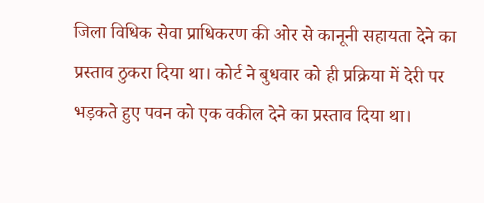जिला विधिक सेवा प्राधिकरण की ओर से कानूनी सहायता देने का प्रस्ताव ठुकरा दिया था। कोर्ट ने बुधवार को ही प्रक्रिया में देरी पर भड़कते हुए पवन को एक वकील देने का प्रस्ताव दिया था।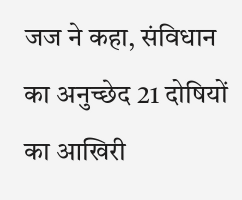जज ने कहा, संविधान का अनुच्छेद 21 दोषियों का आखिरी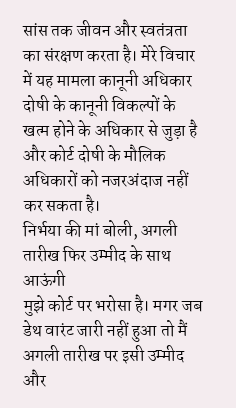सांस तक जीवन और स्वतंत्रता का संरक्षण करता है। मेरे विचार में यह मामला कानूनी अधिकार दोषी के कानूनी विकल्पों के खत्म होने के अधिकार से जुड़ा है और कोर्ट दोषी के मौलिक अधिकारों को नजरअंदाज नहीं कर सकता है।
निर्भया की मां बोली, अगली तारीख फिर उम्मीद के साथ आऊंगी
मुझे कोर्ट पर भरोसा है। मगर जब डेथ वारंट जारी नहीं हुआ तो मैं अगली तारीख पर इसी उम्मीद और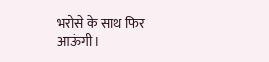भरोसे के साथ फिर आऊंगी।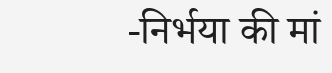-निर्भया की मां